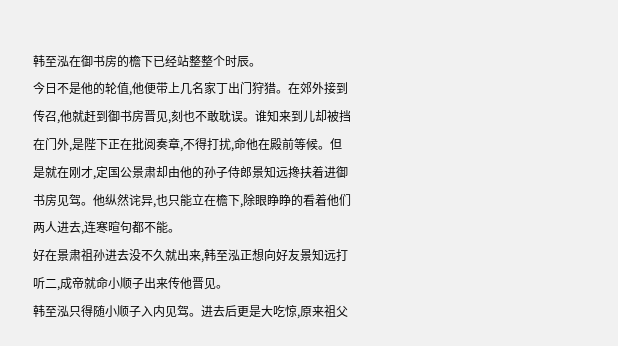韩至泓在御书房的檐下已经站整整个时辰。
今日不是他的轮值,他便带上几名家丁出门狩猎。在郊外接到传召,他就赶到御书房晋见,刻也不敢耽误。谁知来到儿却被挡在门外,是陛下正在批阅奏章,不得打扰,命他在殿前等候。但是就在刚才,定国公景肃却由他的孙子侍郎景知远搀扶着进御书房见驾。他纵然诧异,也只能立在檐下,除眼睁睁的看着他们两人进去,连寒暄句都不能。
好在景肃祖孙进去没不久就出来,韩至泓正想向好友景知远打听二,成帝就命小顺子出来传他晋见。
韩至泓只得随小顺子入内见驾。进去后更是大吃惊,原来祖父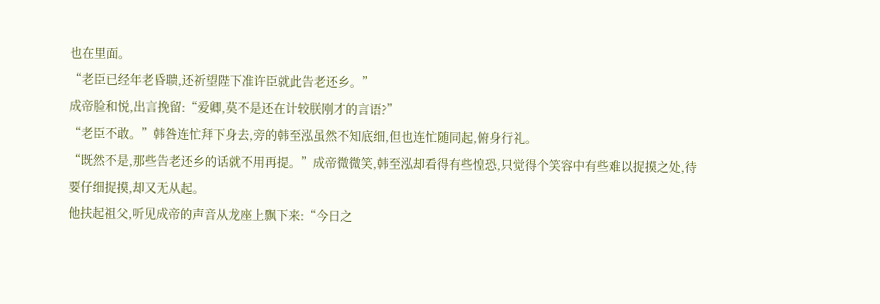也在里面。
“老臣已经年老昏聩,还祈望陛下准许臣就此告老还乡。”
成帝脸和悦,出言挽留:“爱卿,莫不是还在计较朕刚才的言语?”
“老臣不敢。”韩咎连忙拜下身去,旁的韩至泓虽然不知底细,但也连忙随同起,俯身行礼。
“既然不是,那些告老还乡的话就不用再提。”成帝微微笑,韩至泓却看得有些惶恐,只觉得个笑容中有些难以捉摸之处,待要仔细捉摸,却又无从起。
他扶起祖父,听见成帝的声音从龙座上飘下来:“今日之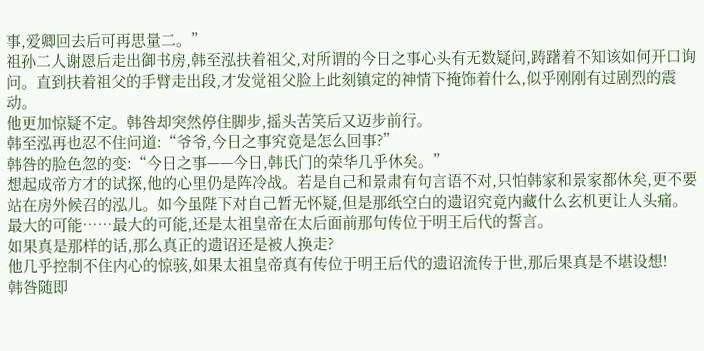事,爱卿回去后可再思量二。”
祖孙二人谢恩后走出御书房,韩至泓扶着祖父,对所谓的今日之事心头有无数疑问,踌躇着不知该如何开口询问。直到扶着祖父的手臂走出段,才发觉祖父脸上此刻镇定的神情下掩饰着什么,似乎刚刚有过剧烈的震动。
他更加惊疑不定。韩咎却突然停住脚步,摇头苦笑后又迈步前行。
韩至泓再也忍不住问道:“爷爷,今日之事究竟是怎么回事?”
韩咎的脸色忽的变:“今日之事——今日,韩氏门的荣华几乎休矣。”
想起成帝方才的试探,他的心里仍是阵冷战。若是自己和景肃有句言语不对,只怕韩家和景家都休矣,更不要站在房外候召的泓儿。如今虽陛下对自己暂无怀疑,但是那纸空白的遗诏究竟内藏什么玄机更让人头痛。
最大的可能……最大的可能,还是太祖皇帝在太后面前那句传位于明王后代的誓言。
如果真是那样的话,那么真正的遗诏还是被人换走?
他几乎控制不住内心的惊骇,如果太祖皇帝真有传位于明王后代的遗诏流传于世,那后果真是不堪设想!
韩咎随即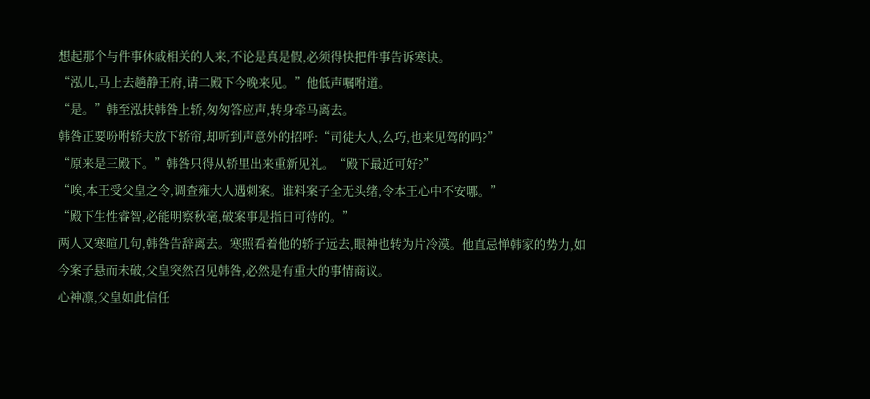想起那个与件事休戚相关的人来,不论是真是假,必须得快把件事告诉寒诀。
“泓儿,马上去趟静王府,请二殿下今晚来见。”他低声嘱咐道。
“是。”韩至泓扶韩咎上轿,匆匆答应声,转身牵马离去。
韩咎正要吩咐轿夫放下轿帘,却听到声意外的招呼:“司徒大人,么巧,也来见驾的吗?”
“原来是三殿下。”韩咎只得从轿里出来重新见礼。“殿下最近可好?”
“唉,本王受父皇之令,调查雍大人遇刺案。谁料案子全无头绪,令本王心中不安哪。”
“殿下生性睿智,必能明察秋毫,破案事是指日可待的。”
两人又寒暄几句,韩咎告辞离去。寒照看着他的轿子远去,眼神也转为片冷漠。他直忌惮韩家的势力,如今案子悬而未破,父皇突然召见韩咎,必然是有重大的事情商议。
心神凛,父皇如此信任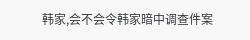韩家,会不会令韩家暗中调查件案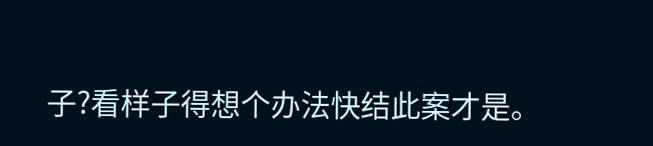子?看样子得想个办法快结此案才是。